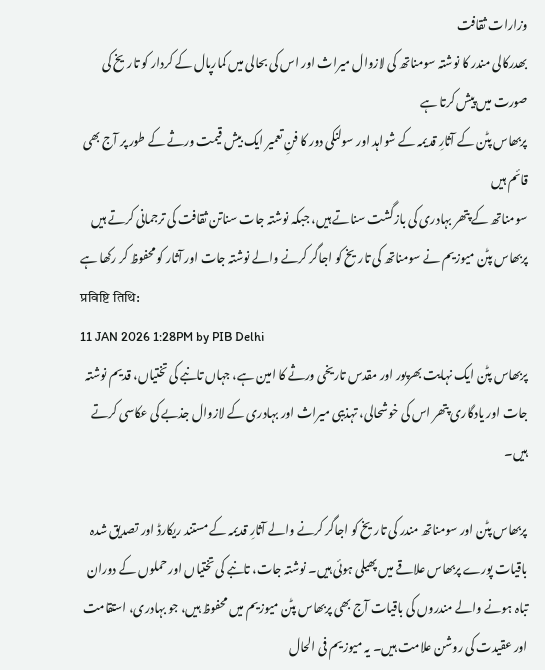وزارات ثقافت
بھدرکالی مندر کا نوشتہ سومناتھ کی لازوال میراث اور اس کی بحالی میں کمارپال کے کردار کو تاریخ کی صورت میں پیش کرتا ہے
پربھاس پٹن کے آثارِ قدیمہ کے شواہد اور سولنکی دور کا فنِ تعمیر ایک بیش قیمت ورثے کے طور پر آج بھی قائم ہیں
سومناتھ کے پتھر بہادری کی بازگشت سناتے ہیں، جبکہ نوشتہ جات سناتن ثقافت کی ترجمانی کرتے ہیں
پربھاس پٹن میوزیم نے سومناتھ کی تاریخ کو اجاگر کرنے والے نوشتہ جات اور آثار کو محفوظ کر رکھا ہے
प्रविष्टि तिथि:
11 JAN 2026 1:28PM by PIB Delhi
پربھاس پٹن ایک نہایت بھرپور اور مقدس تاریخی ورثے کا امین ہے، جہاں تانبے کی تختیاں، قدیم نوشتہ جات اور یادگاری پتھر اس کی خوشحالی، تہذیبی میراث اور بہادری کے لازوال جذبے کی عکاسی کرتے ہیں۔

پربھاس پٹن اور سومناتھ مندر کی تاریخ کو اجاگر کرنے والے آثارِ قدیمہ کے مستند ریکارڈ اور تصدیق شدہ باقیات پورے پربھاس علاقے میں پھیلی ہوئی ہیں۔ نوشتہ جات، تانبے کی تختیاں اور حملوں کے دوران تباہ ہونے والے مندروں کی باقیات آج بھی پربھاس پٹن میوزیم میں محفوظ ہیں، جو بہادری، استقامت اور عقیدت کی روشن علامت ہیں۔ یہ میوزیم فی الحال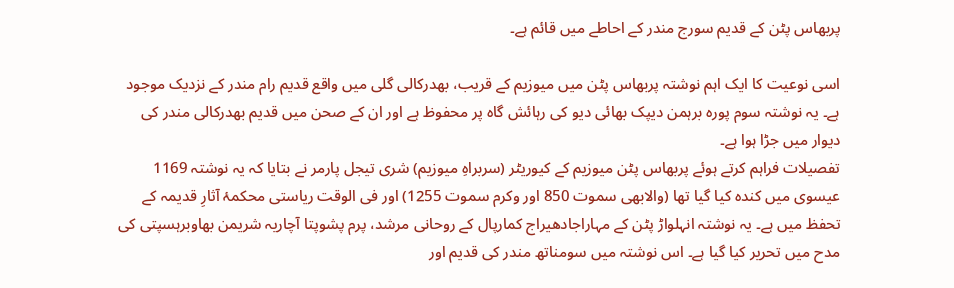پربھاس پٹن کے قدیم سورج مندر کے احاطے میں قائم ہے۔

اسی نوعیت کا ایک اہم نوشتہ پربھاس پٹن میں میوزیم کے قریب، بھدرکالی گلی میں واقع قدیم رام مندر کے نزدیک موجود ہے۔ یہ نوشتہ سوم پورہ برہمن دیپک بھائی دیو کی رہائش گاہ پر محفوظ ہے اور ان کے صحن میں قدیم بھدرکالی مندر کی دیوار میں جڑا ہوا ہے۔
تفصیلات فراہم کرتے ہوئے پربھاس پٹن میوزیم کے کیوریٹر (سربراہِ میوزیم) شری تیجل پارمر نے بتایا کہ یہ نوشتہ 1169 عیسوی میں کندہ کیا گیا تھا (والابھی سموت 850 اور وکرم سموت 1255) اور فی الوقت ریاستی محکمۂ آثارِ قدیمہ کے تحفظ میں ہے۔ یہ نوشتہ انہلواڑ پٹن کے مہاراجادھیراج کمارپال کے روحانی مرشد، پرم پشوپتا آچاریہ شریمن بھاوبرہسپتی کی مدح میں تحریر کیا گیا ہے۔ اس نوشتہ میں سومناتھ مندر کی قدیم اور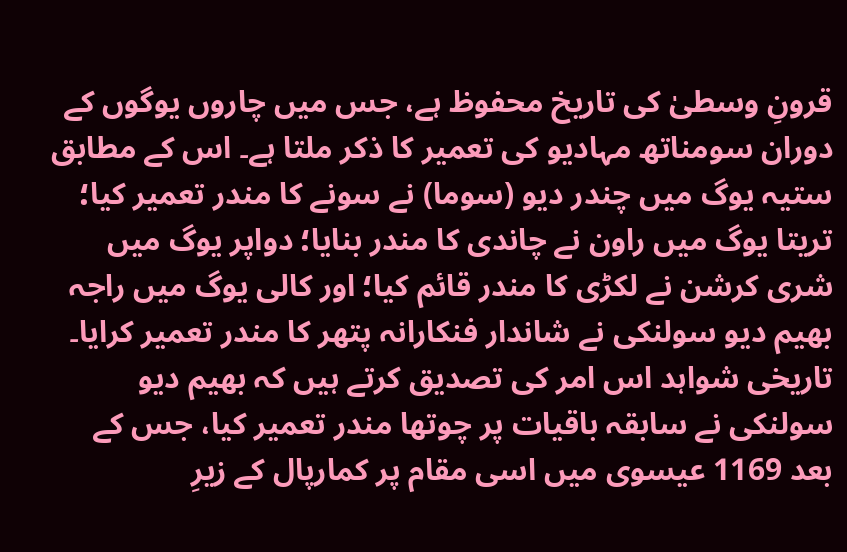قرونِ وسطیٰ کی تاریخ محفوظ ہے، جس میں چاروں یوگوں کے دوران سومناتھ مہادیو کی تعمیر کا ذکر ملتا ہے۔ اس کے مطابق ستیہ یوگ میں چندر دیو (سوما) نے سونے کا مندر تعمیر کیا؛ تریتا یوگ میں راون نے چاندی کا مندر بنایا؛ دواپر یوگ میں شری کرشن نے لکڑی کا مندر قائم کیا؛ اور کالی یوگ میں راجہ بھیم دیو سولنکی نے شاندار فنکارانہ پتھر کا مندر تعمیر کرایا۔
تاریخی شواہد اس امر کی تصدیق کرتے ہیں کہ بھیم دیو سولنکی نے سابقہ باقیات پر چوتھا مندر تعمیر کیا، جس کے بعد 1169 عیسوی میں اسی مقام پر کمارپال کے زیرِ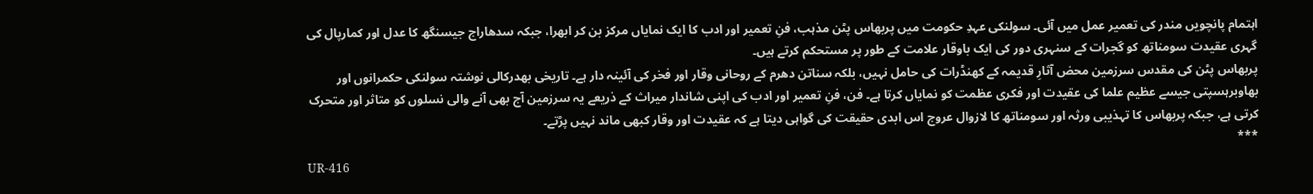اہتمام پانچویں مندر کی تعمیر عمل میں آئی۔ سولنکی عہدِ حکومت میں پربھاس پٹن مذہب، فنِ تعمیر اور ادب کا ایک نمایاں مرکز بن کر ابھرا، جبکہ سدھاراج جیسنگھ کا عدل اور کمارپال کی گہری عقیدت سومناتھ کو گجرات کے سنہری دور کی ایک باوقار علامت کے طور پر مستحکم کرتے ہیں۔
پربھاس پٹن کی مقدس سرزمین محض آثارِ قدیمہ کے کھنڈرات کی حامل نہیں، بلکہ سناتن دھرم کے روحانی وقار اور فخر کی آئینہ دار ہے۔ تاریخی بھدرکالی نوشتہ سولنکی حکمرانوں اور بھاوبرہسپتی جیسے عظیم علما کی عقیدت اور فکری عظمت کو نمایاں کرتا ہے۔ فن، فنِ تعمیر اور ادب کی اپنی شاندار میراث کے ذریعے یہ سرزمین آج بھی آنے والی نسلوں کو متاثر اور متحرک کرتی ہے، جبکہ پربھاس کا تہذیبی ورثہ اور سومناتھ کا لازوال عروج اس ابدی حقیقت کی گواہی دیتا ہے کہ عقیدت اور وقار کبھی ماند نہیں پڑتے۔
***
UR-416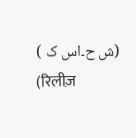(ش ح۔اس ک )
(रिलीज़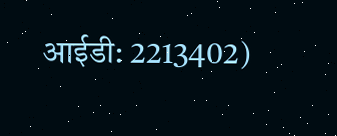आईडी: 2213402)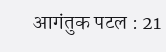आगंतुक पटल : 21